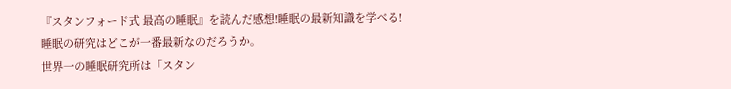『スタンフォード式 最高の睡眠』を読んだ感想!睡眠の最新知識を学べる!
睡眠の研究はどこが一番最新なのだろうか。
世界一の睡眠研究所は「スタン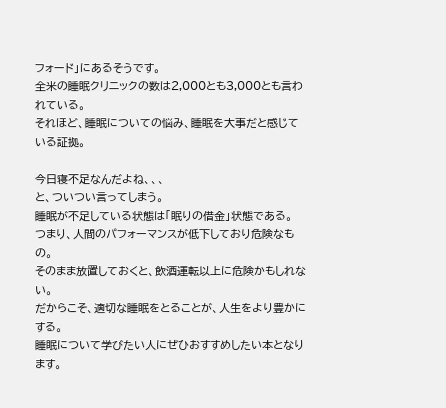フォード」にあるそうです。
全米の睡眠クリニックの数は2,000とも3,000とも言われている。
それほど、睡眠についての悩み、睡眠を大事だと感じている証拠。

今日寝不足なんだよね、、、
と、ついつい言ってしまう。
睡眠が不足している状態は「眠りの借金」状態である。
つまり、人間のパフォーマンスが低下しており危険なもの。
そのまま放置しておくと、飲酒運転以上に危険かもしれない。
だからこそ、適切な睡眠をとることが、人生をより豊かにする。
睡眠について学びたい人にぜひおすすめしたい本となります。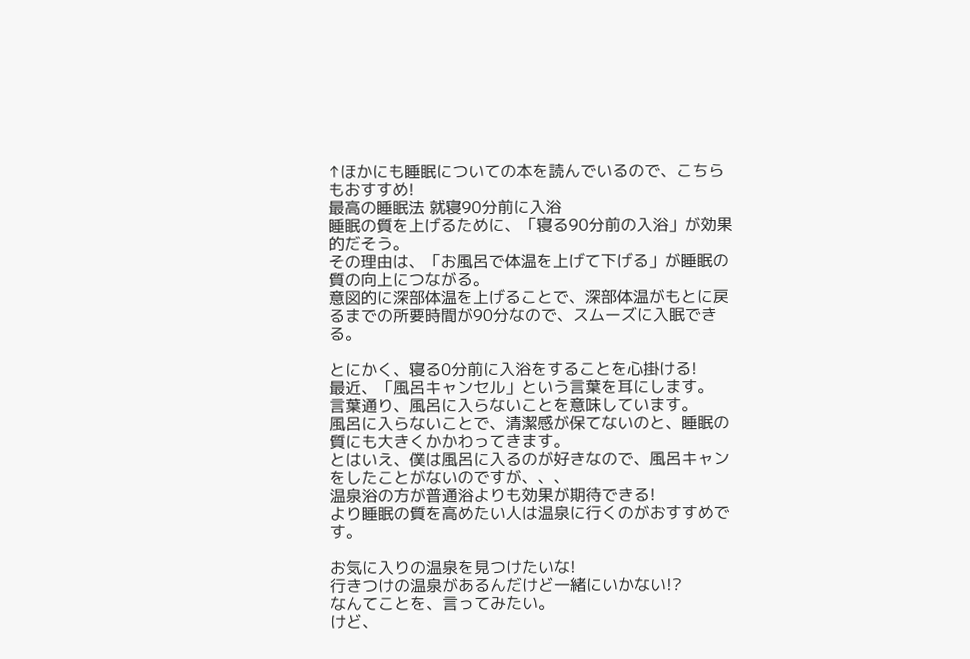↑ほかにも睡眠についての本を読んでいるので、こちらもおすすめ!
最高の睡眠法 就寝90分前に入浴
睡眠の質を上げるために、「寝る90分前の入浴」が効果的だそう。
その理由は、「お風呂で体温を上げて下げる」が睡眠の質の向上につながる。
意図的に深部体温を上げることで、深部体温がもとに戻るまでの所要時間が90分なので、スムーズに入眠できる。

とにかく、寝る0分前に入浴をすることを心掛ける!
最近、「風呂キャンセル」という言葉を耳にします。
言葉通り、風呂に入らないことを意味しています。
風呂に入らないことで、清潔感が保てないのと、睡眠の質にも大きくかかわってきます。
とはいえ、僕は風呂に入るのが好きなので、風呂キャンをしたことがないのですが、、、
温泉浴の方が普通浴よりも効果が期待できる!
より睡眠の質を高めたい人は温泉に行くのがおすすめです。

お気に入りの温泉を見つけたいな!
行きつけの温泉があるんだけど一緒にいかない!?
なんてことを、言ってみたい。
けど、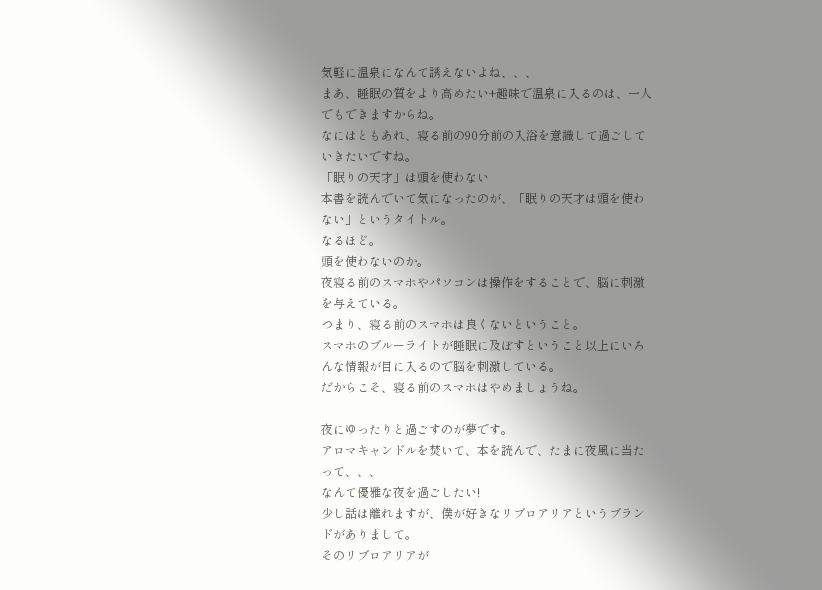気軽に温泉になんて誘えないよね、、、
まあ、睡眠の質をより高めたい+趣味で温泉に入るのは、一人でもできますからね。
なにはともあれ、寝る前の90分前の入浴を意識して過ごしていきたいですね。
「眠りの天才」は頭を使わない
本書を読んでいて気になったのが、「眠りの天才は頭を使わない」というタイトル。
なるほど。
頭を使わないのか。
夜寝る前のスマホやパソコンは操作をすることで、脳に刺激を与えている。
つまり、寝る前のスマホは良くないということ。
スマホのブルーライトが睡眠に及ぼすということ以上にいろんな情報が目に入るので脳を刺激している。
だからこそ、寝る前のスマホはやめましょうね。

夜にゆったりと過ごすのが夢です。
アロマキャンドルを焚いて、本を読んで、たまに夜風に当たって、、、
なんて優雅な夜を過ごしたい!
少し話は離れますが、僕が好きなリブロアリアというブランドがありまして。
そのリブロアリアが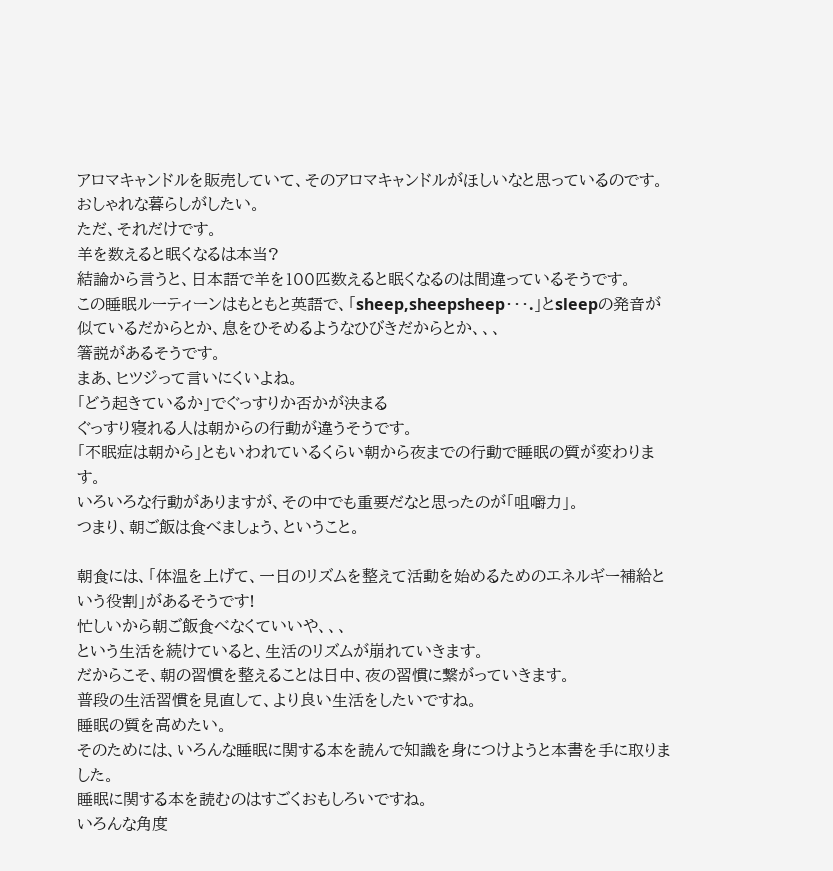アロマキャンドルを販売していて、そのアロマキャンドルがほしいなと思っているのです。
おしゃれな暮らしがしたい。
ただ、それだけです。
羊を数えると眠くなるは本当?
結論から言うと、日本語で羊を100匹数えると眠くなるのは間違っているそうです。
この睡眠ルーティーンはもともと英語で、「sheep,sheepsheep・・・.」とsleepの発音が似ているだからとか、息をひそめるようなひびきだからとか、、、
箸説があるそうです。
まあ、ヒツジって言いにくいよね。
「どう起きているか」でぐっすりか否かが決まる
ぐっすり寝れる人は朝からの行動が違うそうです。
「不眠症は朝から」ともいわれているくらい朝から夜までの行動で睡眠の質が変わります。
いろいろな行動がありますが、その中でも重要だなと思ったのが「咀嚼力」。
つまり、朝ご飯は食べましょう、ということ。

朝食には、「体温を上げて、一日のリズムを整えて活動を始めるためのエネルギー補給という役割」があるそうです!
忙しいから朝ご飯食べなくていいや、、、
という生活を続けていると、生活のリズムが崩れていきます。
だからこそ、朝の習慣を整えることは日中、夜の習慣に繋がっていきます。
普段の生活習慣を見直して、より良い生活をしたいですね。
睡眠の質を高めたい。
そのためには、いろんな睡眠に関する本を読んで知識を身につけようと本書を手に取りました。
睡眠に関する本を読むのはすごくおもしろいですね。
いろんな角度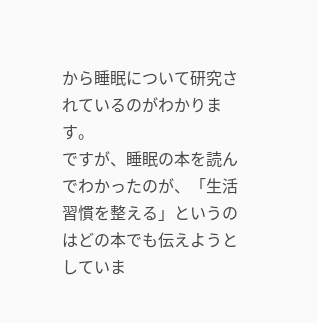から睡眠について研究されているのがわかります。
ですが、睡眠の本を読んでわかったのが、「生活習慣を整える」というのはどの本でも伝えようとしていま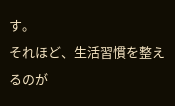す。
それほど、生活習慣を整えるのが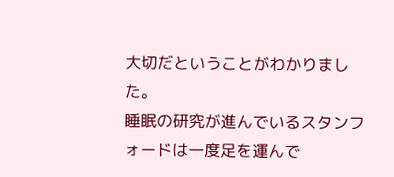大切だということがわかりました。
睡眠の研究が進んでいるスタンフォードは一度足を運んで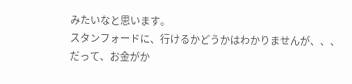みたいなと思います。
スタンフォードに、行けるかどうかはわかりませんが、、、
だって、お金がか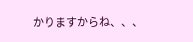かりますからね、、、